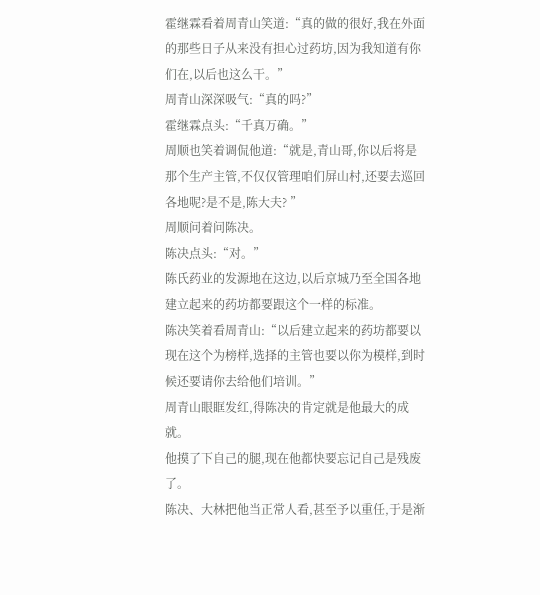霍继霖看着周青山笑道:“真的做的很好,我在外面的那些日子从来没有担心过药坊,因为我知道有你们在,以后也这么干。”
周青山深深吸气:“真的吗?”
霍继霖点头:“千真万确。”
周顺也笑着调侃他道:“就是,青山哥,你以后将是那个生产主管,不仅仅管理咱们屏山村,还要去巡回各地呢?是不是,陈大夫? ”
周顺问着问陈决。
陈决点头:“对。”
陈氏药业的发源地在这边,以后京城乃至全国各地建立起来的药坊都要跟这个一样的标准。
陈决笑着看周青山:“以后建立起来的药坊都要以现在这个为榜样,选择的主管也要以你为模样,到时候还要请你去给他们培训。”
周青山眼眶发红,得陈决的肯定就是他最大的成就。
他摸了下自己的腿,现在他都快要忘记自己是残废了。
陈决、大林把他当正常人看,甚至予以重任,于是渐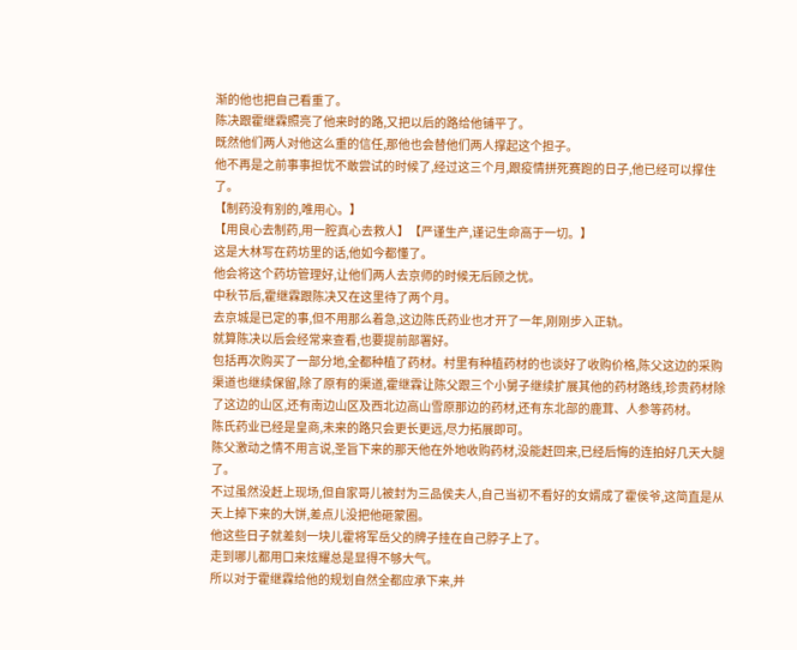渐的他也把自己看重了。
陈决跟霍继霖照亮了他来时的路,又把以后的路给他铺平了。
既然他们两人对他这么重的信任,那他也会替他们两人撑起这个担子。
他不再是之前事事担忧不敢尝试的时候了,经过这三个月,跟疫情拼死赛跑的日子,他已经可以撑住了。
【制药没有别的,唯用心。】
【用良心去制药,用一腔真心去救人】【严谨生产,谨记生命高于一切。】
这是大林写在药坊里的话,他如今都懂了。
他会将这个药坊管理好,让他们两人去京师的时候无后顾之忧。
中秋节后,霍继霖跟陈决又在这里待了两个月。
去京城是已定的事,但不用那么着急,这边陈氏药业也才开了一年,刚刚步入正轨。
就算陈决以后会经常来查看,也要提前部署好。
包括再次购买了一部分地,全都种植了药材。村里有种植药材的也谈好了收购价格,陈父这边的采购渠道也继续保留,除了原有的渠道,霍继霖让陈父跟三个小舅子继续扩展其他的药材路线,珍贵药材除了这边的山区,还有南边山区及西北边高山雪原那边的药材,还有东北部的鹿茸、人参等药材。
陈氏药业已经是皇商,未来的路只会更长更远,尽力拓展即可。
陈父激动之情不用言说,圣旨下来的那天他在外地收购药材,没能赶回来,已经后悔的连拍好几天大腿了。
不过虽然没赶上现场,但自家哥儿被封为三品侯夫人,自己当初不看好的女婿成了霍侯爷,这简直是从天上掉下来的大饼,差点儿没把他砸蒙圈。
他这些日子就差刻一块儿霍将军岳父的牌子挂在自己脖子上了。
走到哪儿都用口来炫耀总是显得不够大气。
所以对于霍继霖给他的规划自然全都应承下来,并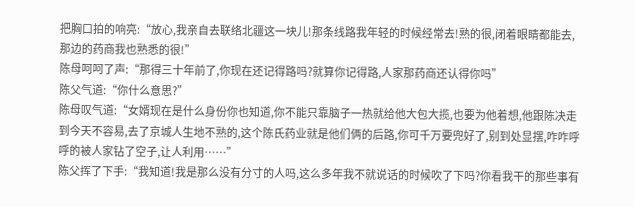把胸口拍的响亮:“放心,我亲自去联络北疆这一块儿!那条线路我年轻的时候经常去!熟的很,闭着眼睛都能去,那边的药商我也熟悉的很!”
陈母呵呵了声:“那得三十年前了,你现在还记得路吗?就算你记得路,人家那药商还认得你吗”
陈父气道:“你什么意思?”
陈母叹气道:“女婿现在是什么身份你也知道,你不能只靠脑子一热就给他大包大揽,也要为他着想,他跟陈决走到今天不容易,去了京城人生地不熟的,这个陈氏药业就是他们俩的后路,你可千万要兜好了,别到处显摆,咋咋呼呼的被人家钻了空子,让人利用……”
陈父挥了下手:“我知道!我是那么没有分寸的人吗,这么多年我不就说话的时候吹了下吗?你看我干的那些事有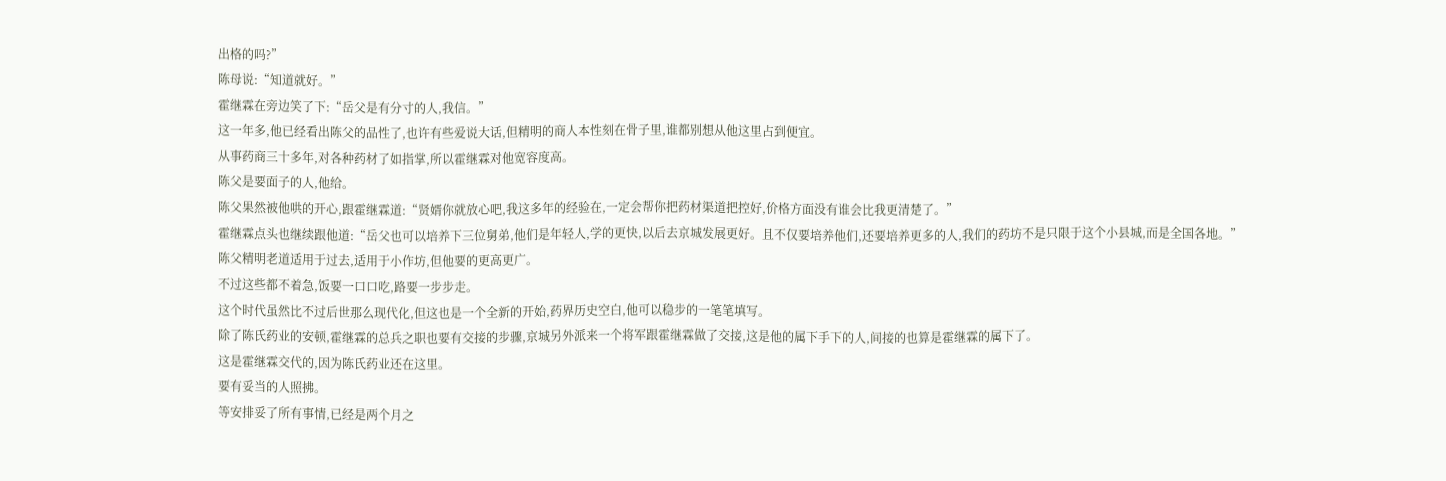出格的吗?”
陈母说:“知道就好。”
霍继霖在旁边笑了下:“岳父是有分寸的人,我信。”
这一年多,他已经看出陈父的品性了,也许有些爱说大话,但精明的商人本性刻在骨子里,谁都别想从他这里占到便宜。
从事药商三十多年,对各种药材了如指掌,所以霍继霖对他宽容度高。
陈父是要面子的人,他给。
陈父果然被他哄的开心,跟霍继霖道:“贤婿你就放心吧,我这多年的经验在,一定会帮你把药材渠道把控好,价格方面没有谁会比我更清楚了。”
霍继霖点头也继续跟他道:“岳父也可以培养下三位舅弟,他们是年轻人,学的更快,以后去京城发展更好。且不仅要培养他们,还要培养更多的人,我们的药坊不是只限于这个小县城,而是全国各地。”
陈父精明老道适用于过去,适用于小作坊,但他要的更高更广。
不过这些都不着急,饭要一口口吃,路要一步步走。
这个时代虽然比不过后世那么现代化,但这也是一个全新的开始,药界历史空白,他可以稳步的一笔笔填写。
除了陈氏药业的安顿,霍继霖的总兵之职也要有交接的步骤,京城另外派来一个将军跟霍继霖做了交接,这是他的属下手下的人,间接的也算是霍继霖的属下了。
这是霍继霖交代的,因为陈氏药业还在这里。
要有妥当的人照拂。
等安排妥了所有事情,已经是两个月之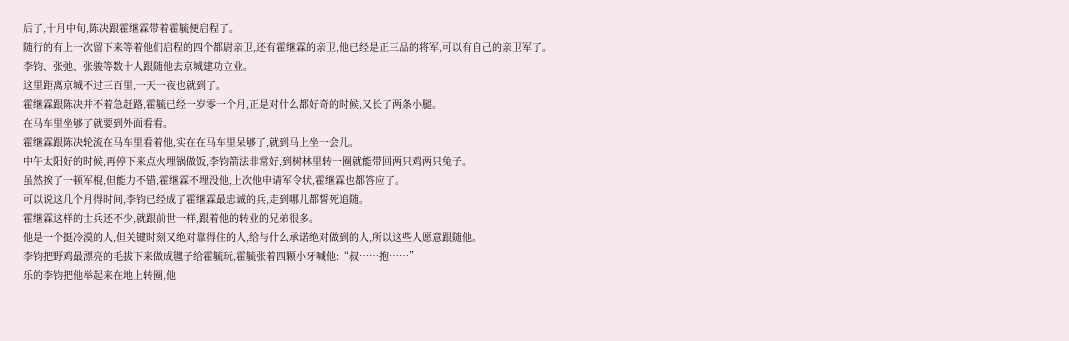后了,十月中旬,陈决跟霍继霖带着霍毓便启程了。
随行的有上一次留下来等着他们启程的四个都尉亲卫,还有霍继霖的亲卫,他已经是正三品的将军,可以有自己的亲卫军了。
李钧、张弛、张骏等数十人跟随他去京城建功立业。
这里距离京城不过三百里,一天一夜也就到了。
霍继霖跟陈决并不着急赶路,霍毓已经一岁零一个月,正是对什么都好奇的时候,又长了两条小腿。
在马车里坐够了就要到外面看看。
霍继霖跟陈决轮流在马车里看着他,实在在马车里呆够了,就到马上坐一会儿。
中午太阳好的时候,再停下来点火埋锅做饭,李钧箭法非常好,到树林里转一圈就能带回两只鸡两只兔子。
虽然挨了一顿军棍,但能力不错,霍继霖不埋没他,上次他申请军令状,霍继霖也都答应了。
可以说这几个月得时间,李钧已经成了霍继霖最忠诚的兵,走到哪儿都誓死追随。
霍继霖这样的士兵还不少,就跟前世一样,跟着他的转业的兄弟很多。
他是一个挺冷漠的人,但关键时刻又绝对靠得住的人,给与什么承诺绝对做到的人,所以这些人愿意跟随他。
李钧把野鸡最漂亮的毛拔下来做成毽子给霍毓玩,霍毓张着四颗小牙喊他:“叔……抱……”
乐的李钧把他举起来在地上转圈,他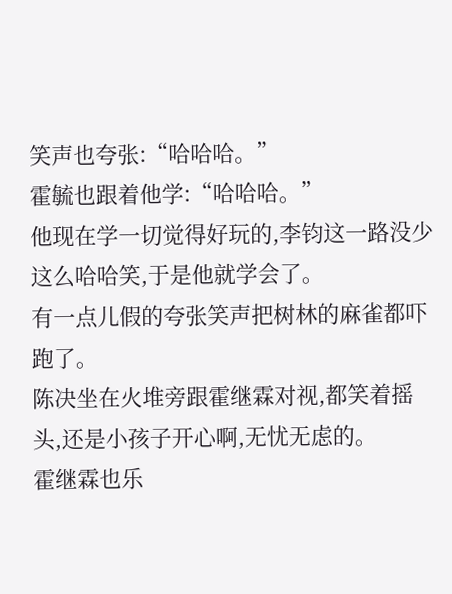笑声也夸张:“哈哈哈。”
霍毓也跟着他学:“哈哈哈。”
他现在学一切觉得好玩的,李钧这一路没少这么哈哈笑,于是他就学会了。
有一点儿假的夸张笑声把树林的麻雀都吓跑了。
陈决坐在火堆旁跟霍继霖对视,都笑着摇头,还是小孩子开心啊,无忧无虑的。
霍继霖也乐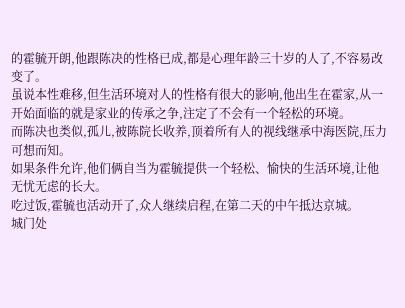的霍毓开朗,他跟陈决的性格已成,都是心理年龄三十岁的人了,不容易改变了。
虽说本性难移,但生活环境对人的性格有很大的影响,他出生在霍家,从一开始面临的就是家业的传承之争,注定了不会有一个轻松的环境。
而陈决也类似,孤儿,被陈院长收养,顶着所有人的视线继承中海医院,压力可想而知。
如果条件允许,他们俩自当为霍毓提供一个轻松、愉快的生活环境,让他无忧无虑的长大。
吃过饭,霍毓也活动开了,众人继续启程,在第二天的中午抵达京城。
城门处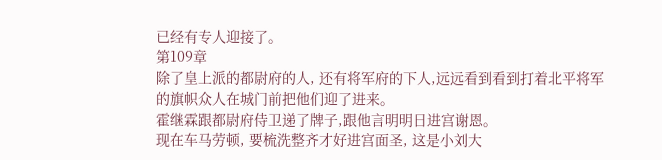已经有专人迎接了。
第109章
除了皇上派的都尉府的人, 还有将军府的下人,远远看到看到打着北平将军的旗帜众人在城门前把他们迎了进来。
霍继霖跟都尉府侍卫递了牌子,跟他言明明日进宫谢恩。
现在车马劳顿, 要梳洗整齐才好进宫面圣, 这是小刘大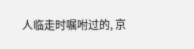人临走时嘱咐过的, 京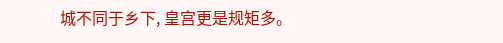城不同于乡下, 皇宫更是规矩多。